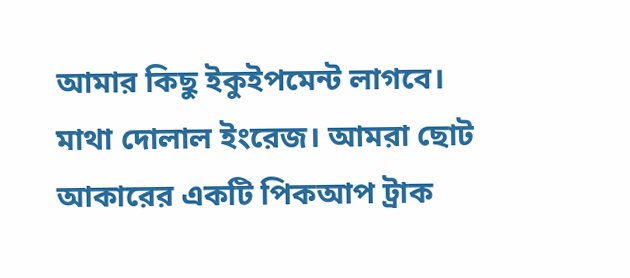আমার কিছু ইকুইপমেন্ট লাগবে।
মাথা দোলাল ইংরেজ। আমরা ছোট আকারের একটি পিকআপ ট্রাক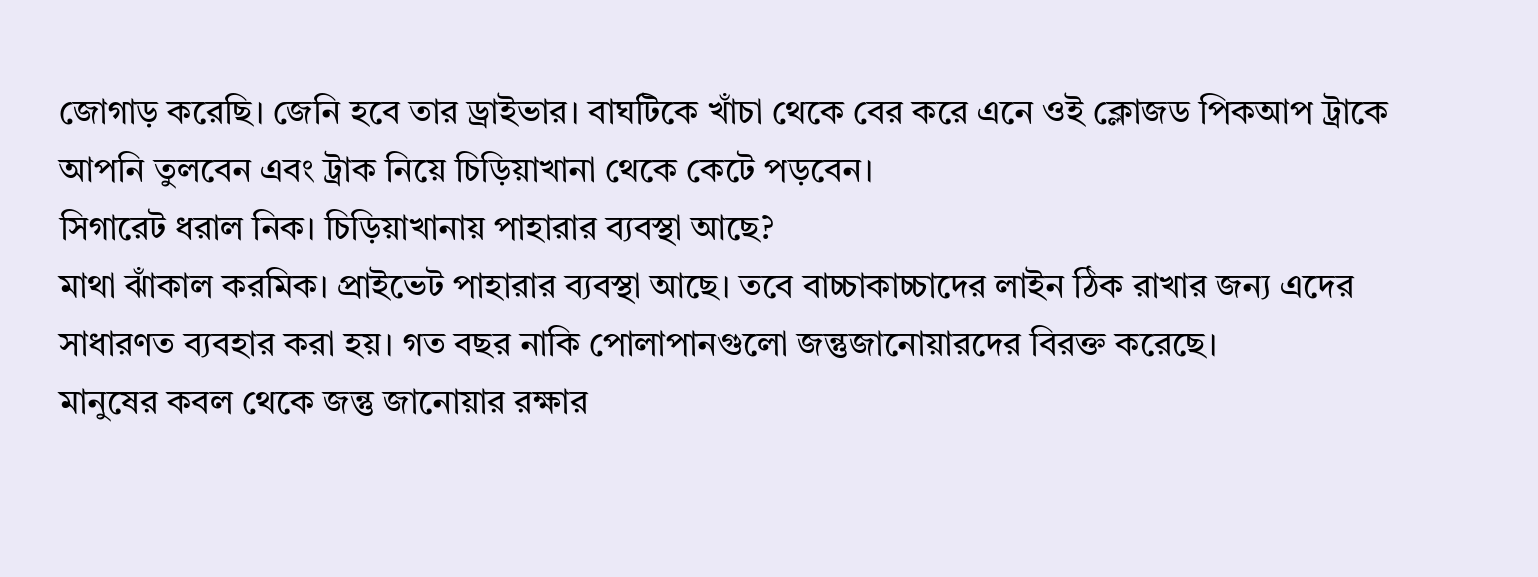জোগাড় করেছি। জেনি হবে তার ড্রাইভার। বাঘটিকে খাঁচা থেকে বের করে এনে ওই ক্লোজড পিকআপ ট্রাকে আপনি তুলবেন এবং ট্রাক নিয়ে চিড়িয়াখানা থেকে কেটে পড়বেন।
সিগারেট ধরাল নিক। চিড়িয়াখানায় পাহারার ব্যবস্থা আছে?
মাথা ঝাঁকাল করমিক। প্রাইভেট পাহারার ব্যবস্থা আছে। তবে বাচ্চাকাচ্চাদের লাইন ঠিক রাখার জন্য এদের সাধারণত ব্যবহার করা হয়। গত বছর নাকি পোলাপানগুলো জন্তুজানোয়ারদের বিরক্ত করেছে।
মানুষের কবল থেকে জন্তু জানোয়ার রক্ষার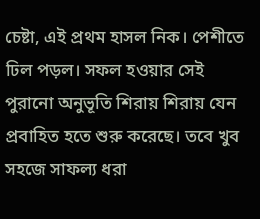চেষ্টা, এই প্রথম হাসল নিক। পেশীতে ঢিল পড়ল। সফল হওয়ার সেই পুরানো অনুভূতি শিরায় শিরায় যেন প্রবাহিত হতে শুরু করেছে। তবে খুব সহজে সাফল্য ধরা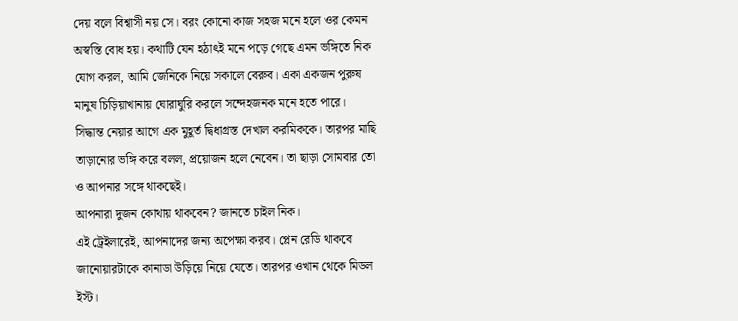দেয় বলে বিশ্বাসী নয় সে। বরং কোনো কাজ সহজ মনে হলে ওর কেমন অস্বস্তি বোধ হয়। কথাটি যেন হঠাৎই মনে পড়ে গেছে এমন ভঙ্গিতে নিক যোগ করল, আমি জেনিকে নিয়ে সকালে বেরুব। একা একজন পুরুষ মানুষ চিড়িয়াখানায় ঘোরাঘুরি করলে সন্দেহজনক মনে হতে পারে।
সিদ্ধান্ত নেয়ার আগে এক মুহূর্ত দ্বিধাগ্রস্ত দেখাল করমিককে। তারপর মাছি তাড়ানোর ভঙ্গি করে বলল, প্রয়োজন হলে নেবেন। তা ছাড়া সোমবার তো ও আপনার সঙ্গে থাকছেই।
আপনারা দুজন কোথায় থাকবেন? জানতে চাইল নিক।
এই ট্রেইলারেই, আপনাদের জন্য অপেক্ষা করব। প্লেন রেডি থাকবে জানোয়ারটাকে কানাডা উড়িয়ে নিয়ে যেতে। তারপর ওখান থেকে মিডল ইস্ট।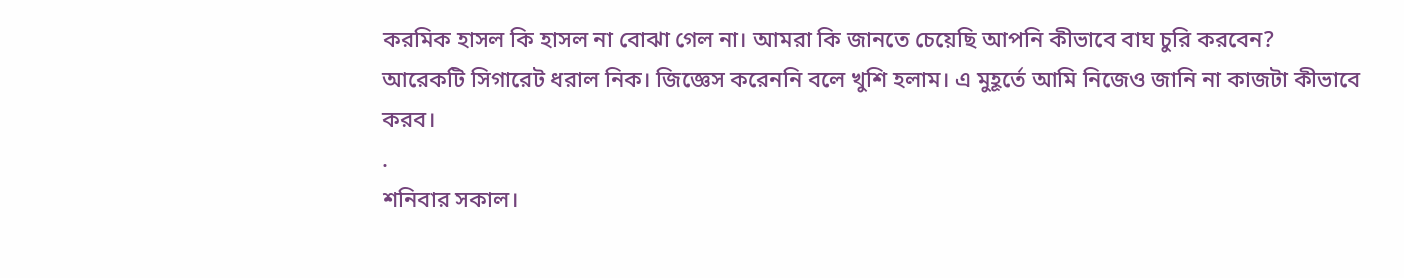করমিক হাসল কি হাসল না বোঝা গেল না। আমরা কি জানতে চেয়েছি আপনি কীভাবে বাঘ চুরি করবেন?
আরেকটি সিগারেট ধরাল নিক। জিজ্ঞেস করেননি বলে খুশি হলাম। এ মুহূর্তে আমি নিজেও জানি না কাজটা কীভাবে করব।
.
শনিবার সকাল।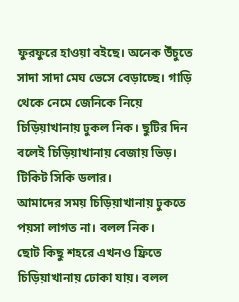ফুরফুরে হাওয়া বইছে। অনেক উঁচুতে সাদা সাদা মেঘ ভেসে বেড়াচ্ছে। গাড়ি থেকে নেমে জেনিকে নিয়ে চিড়িয়াখানায় ঢুকল নিক। ছুটির দিন বলেই চিড়িয়াখানায় বেজায় ভিড়। টিকিট সিকি ডলার।
আমাদের সময় চিড়িয়াখানায় ঢুকতে পয়সা লাগত না। বলল নিক।
ছোট কিছু শহরে এখনও ফ্রিতে চিড়িয়াখানায় ঢোকা যায়। বলল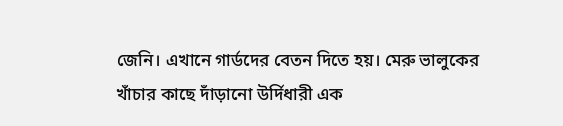জেনি। এখানে গার্ডদের বেতন দিতে হয়। মেরু ভালুকের খাঁচার কাছে দাঁড়ানো উর্দিধারী এক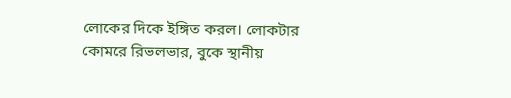লোকের দিকে ইঙ্গিত করল। লোকটার কোমরে রিভলভার, বুকে স্থানীয়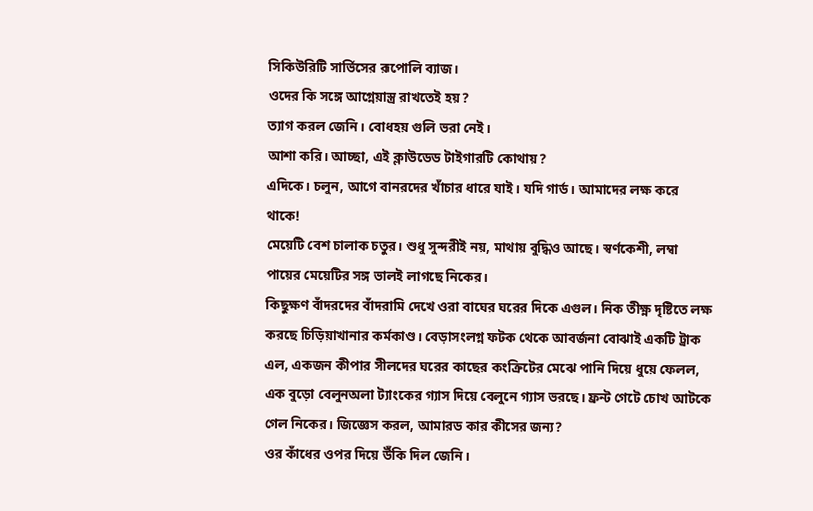সিকিউরিটি সার্ভিসের রূপোলি ব্যাজ।
ওদের কি সঙ্গে আগ্নেয়াস্ত্র রাখতেই হয়?
ত্যাগ করল জেনি। বোধহয় গুলি ভরা নেই।
আশা করি। আচ্ছা, এই ক্লাউডেড টাইগারটি কোথায়?
এদিকে। চলুন, আগে বানরদের খাঁচার ধারে যাই। যদি গার্ড। আমাদের লক্ষ করে থাকে!
মেয়েটি বেশ চালাক চতুর। শুধু সুন্দরীই নয়, মাথায় বুদ্ধিও আছে। স্বর্ণকেশী, লম্বা পায়ের মেয়েটির সঙ্গ ভালই লাগছে নিকের।
কিছুক্ষণ বাঁদরদের বাঁদরামি দেখে ওরা বাঘের ঘরের দিকে এগুল। নিক তীক্ষ্ণ দৃষ্টিতে লক্ষ করছে চিড়িয়াখানার কর্মকাণ্ড। বেড়াসংলগ্ন ফটক থেকে আবর্জনা বোঝাই একটি ট্রাক এল, একজন কীপার সীলদের ঘরের কাছের কংক্রিটের মেঝে পানি দিয়ে ধুয়ে ফেলল, এক বুড়ো বেলুনঅলা ট্যাংকের গ্যাস দিয়ে বেলুনে গ্যাস ভরছে। ফ্রন্ট গেটে চোখ আটকে গেল নিকের। জিজ্ঞেস করল, আমারড কার কীসের জন্য?
ওর কাঁধের ওপর দিয়ে উঁকি দিল জেনি।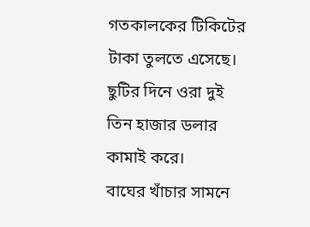গতকালকের টিকিটের টাকা তুলতে এসেছে। ছুটির দিনে ওরা দুই তিন হাজার ডলার কামাই করে।
বাঘের খাঁচার সামনে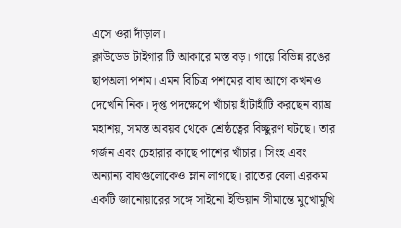এসে ওরা দাঁড়াল।
ক্লাউডেড টাইগার টি আকারে মস্ত বড়। গায়ে বিভিন্ন রঙের ছাপঅলা পশম। এমন বিচিত্র পশমের বাঘ আগে কখনও দেখেনি নিক। দৃপ্ত পদক্ষেপে খাঁচায় হাঁটাহাঁটি করছেন ব্যাঘ্র মহাশয়, সমস্ত অবয়ব থেকে শ্রেষ্ঠত্বের বিচ্ছুরণ ঘটছে। তার গর্জন এবং চেহারার কাছে পাশের খাঁচার। সিংহ এবং অন্যান্য বাঘগুলোকেও ম্লান লাগছে। রাতের বেলা এরকম একটি জানোয়ারের সঙ্গে সাইনো ইন্ডিয়ান সীমান্তে মুখোমুখি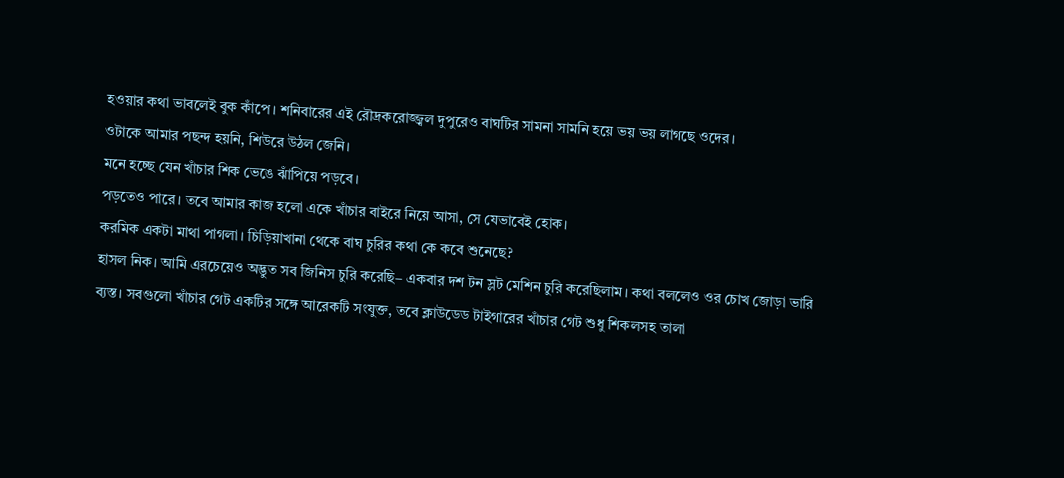হওয়ার কথা ভাবলেই বুক কাঁপে। শনিবারের এই রৌদ্রকরোজ্জ্বল দুপুরেও বাঘটির সামনা সামনি হয়ে ভয় ভয় লাগছে ওদের।
ওটাকে আমার পছন্দ হয়নি, শিউরে উঠল জেনি।
মনে হচ্ছে যেন খাঁচার শিক ভেঙে ঝাঁপিয়ে পড়বে।
পড়তেও পারে। তবে আমার কাজ হলো একে খাঁচার বাইরে নিয়ে আসা, সে যেভাবেই হোক।
করমিক একটা মাথা পাগলা। চিড়িয়াখানা থেকে বাঘ চুরির কথা কে কবে শুনেছে?
হাসল নিক। আমি এরচেয়েও অদ্ভুত সব জিনিস চুরি করেছি– একবার দশ টন স্লট মেশিন চুরি করেছিলাম। কথা বললেও ওর চোখ জোড়া ভারি ব্যস্ত। সবগুলো খাঁচার গেট একটির সঙ্গে আরেকটি সংযুক্ত, তবে ক্লাউডেড টাইগারের খাঁচার গেট শুধু শিকলসহ তালা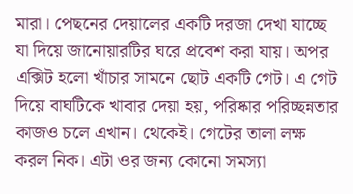মারা। পেছনের দেয়ালের একটি দরজা দেখা যাচ্ছে যা দিয়ে জানোয়ারটির ঘরে প্রবেশ করা যায়। অপর এক্সিট হলো খাঁচার সামনে ছোট একটি গেট। এ গেট দিয়ে বাঘটিকে খাবার দেয়া হয়, পরিষ্কার পরিচ্ছন্নতার কাজও চলে এখান। থেকেই। গেটের তালা লক্ষ করল নিক। এটা ওর জন্য কোনো সমস্যা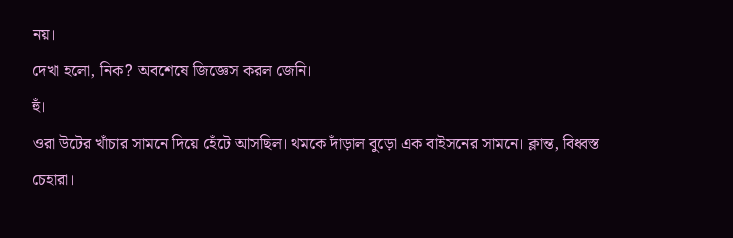নয়।
দেখা হলো, নিক? অবশেষে জিজ্ঞেস করল জেনি।
হুঁ।
ওরা উটের খাঁচার সামনে দিয়ে হেঁটে আসছিল। থমকে দাঁড়াল বুড়ো এক বাইসনের সামনে। ক্লান্ত, বিধ্বস্ত চেহারা।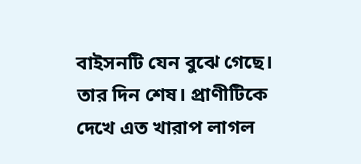বাইসনটি যেন বুঝে গেছে। তার দিন শেষ। প্রাণীটিকে দেখে এত খারাপ লাগল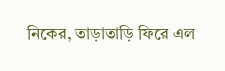নিকের, তাড়াতাড়ি ফিরে এল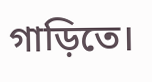গাড়িতে।